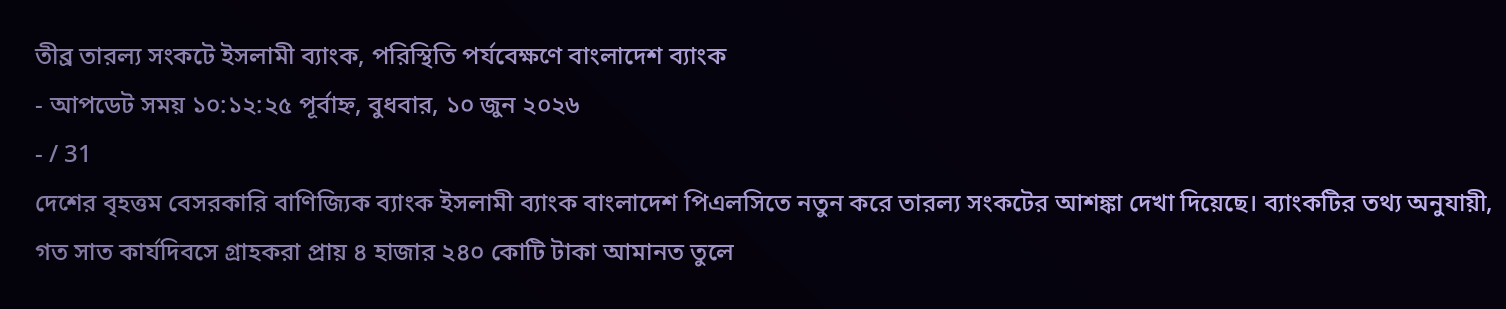তীব্র তারল্য সংকটে ইসলামী ব্যাংক, পরিস্থিতি পর্যবেক্ষণে বাংলাদেশ ব্যাংক
- আপডেট সময় ১০:১২:২৫ পূর্বাহ্ন, বুধবার, ১০ জুন ২০২৬
- / 31
দেশের বৃহত্তম বেসরকারি বাণিজ্যিক ব্যাংক ইসলামী ব্যাংক বাংলাদেশ পিএলসিতে নতুন করে তারল্য সংকটের আশঙ্কা দেখা দিয়েছে। ব্যাংকটির তথ্য অনুযায়ী, গত সাত কার্যদিবসে গ্রাহকরা প্রায় ৪ হাজার ২৪০ কোটি টাকা আমানত তুলে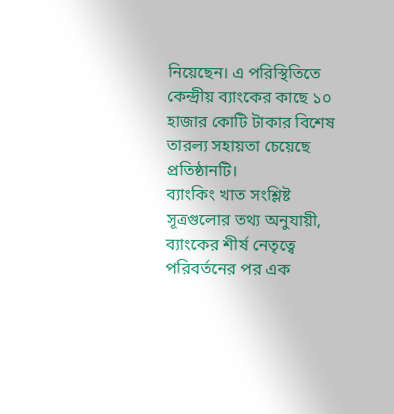নিয়েছেন। এ পরিস্থিতিতে কেন্দ্রীয় ব্যাংকের কাছে ১০ হাজার কোটি টাকার বিশেষ তারল্য সহায়তা চেয়েছে প্রতিষ্ঠানটি।
ব্যাংকিং খাত সংশ্লিষ্ট সূত্রগুলোর তথ্য অনুযায়ী, ব্যাংকের শীর্ষ নেতৃত্বে পরিবর্তনের পর এক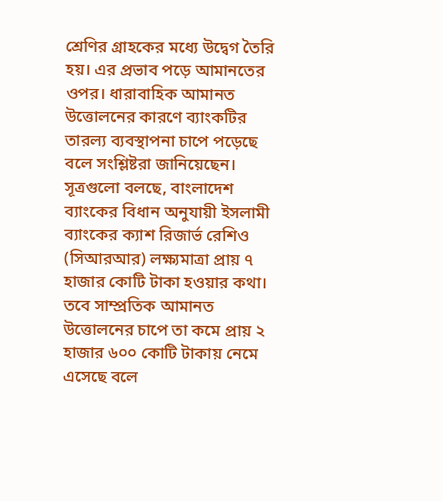শ্রেণির গ্রাহকের মধ্যে উদ্বেগ তৈরি হয়। এর প্রভাব পড়ে আমানতের ওপর। ধারাবাহিক আমানত উত্তোলনের কারণে ব্যাংকটির তারল্য ব্যবস্থাপনা চাপে পড়েছে বলে সংশ্লিষ্টরা জানিয়েছেন।
সূত্রগুলো বলছে, বাংলাদেশ ব্যাংকের বিধান অনুযায়ী ইসলামী ব্যাংকের ক্যাশ রিজার্ভ রেশিও (সিআরআর) লক্ষ্যমাত্রা প্রায় ৭ হাজার কোটি টাকা হওয়ার কথা। তবে সাম্প্রতিক আমানত উত্তোলনের চাপে তা কমে প্রায় ২ হাজার ৬০০ কোটি টাকায় নেমে এসেছে বলে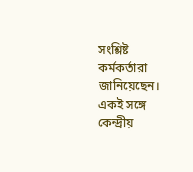সংশ্লিষ্ট কর্মকর্তারা জানিয়েছেন। একই সঙ্গে কেন্দ্রীয়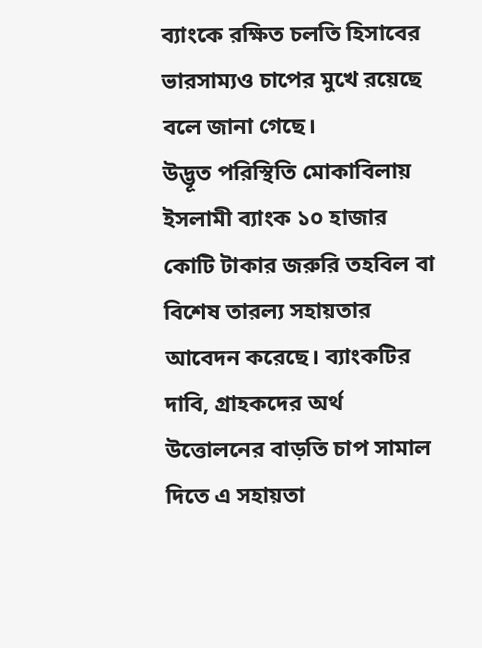ব্যাংকে রক্ষিত চলতি হিসাবের ভারসাম্যও চাপের মুখে রয়েছে বলে জানা গেছে।
উদ্ভূত পরিস্থিতি মোকাবিলায় ইসলামী ব্যাংক ১০ হাজার কোটি টাকার জরুরি তহবিল বা বিশেষ তারল্য সহায়তার আবেদন করেছে। ব্যাংকটির দাবি, গ্রাহকদের অর্থ উত্তোলনের বাড়তি চাপ সামাল দিতে এ সহায়তা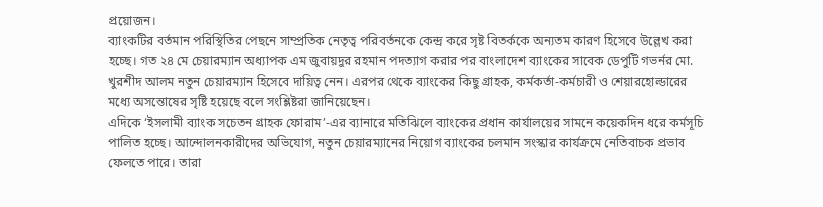প্রয়োজন।
ব্যাংকটির বর্তমান পরিস্থিতির পেছনে সাম্প্রতিক নেতৃত্ব পরিবর্তনকে কেন্দ্র করে সৃষ্ট বিতর্ককে অন্যতম কারণ হিসেবে উল্লেখ করা হচ্ছে। গত ২৪ মে চেয়ারম্যান অধ্যাপক এম জুবায়দুর রহমান পদত্যাগ করার পর বাংলাদেশ ব্যাংকের সাবেক ডেপুটি গভর্নর মো. খুরশীদ আলম নতুন চেয়ারম্যান হিসেবে দায়িত্ব নেন। এরপর থেকে ব্যাংকের কিছু গ্রাহক, কর্মকর্তা-কর্মচারী ও শেয়ারহোল্ডারের মধ্যে অসন্তোষের সৃষ্টি হয়েছে বলে সংশ্লিষ্টরা জানিয়েছেন।
এদিকে ‘ইসলামী ব্যাংক সচেতন গ্রাহক ফোরাম’-এর ব্যানারে মতিঝিলে ব্যাংকের প্রধান কার্যালয়ের সামনে কয়েকদিন ধরে কর্মসূচি পালিত হচ্ছে। আন্দোলনকারীদের অভিযোগ, নতুন চেয়ারম্যানের নিয়োগ ব্যাংকের চলমান সংস্কার কার্যক্রমে নেতিবাচক প্রভাব ফেলতে পারে। তারা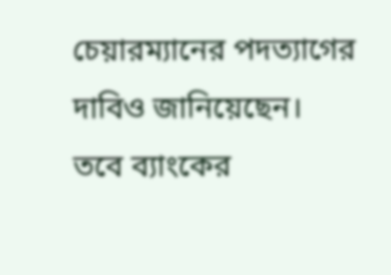চেয়ারম্যানের পদত্যাগের দাবিও জানিয়েছেন।
তবে ব্যাংকের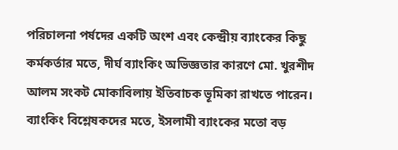পরিচালনা পর্ষদের একটি অংশ এবং কেন্দ্রীয় ব্যাংকের কিছু কর্মকর্তার মতে, দীর্ঘ ব্যাংকিং অভিজ্ঞতার কারণে মো. খুরশীদ আলম সংকট মোকাবিলায় ইতিবাচক ভূমিকা রাখতে পারেন।
ব্যাংকিং বিশ্লেষকদের মতে, ইসলামী ব্যাংকের মতো বড়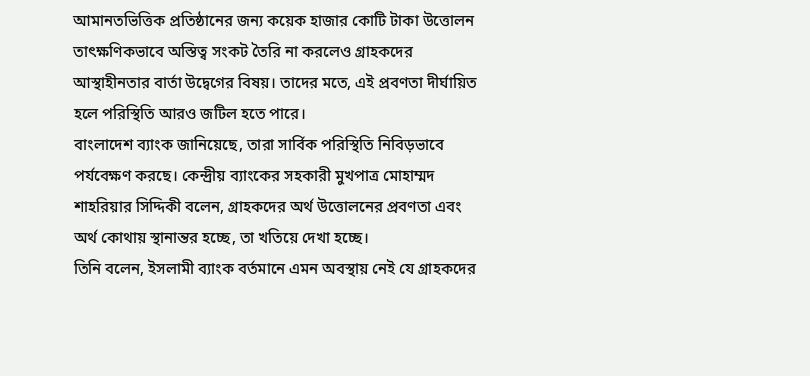আমানতভিত্তিক প্রতিষ্ঠানের জন্য কয়েক হাজার কোটি টাকা উত্তোলন তাৎক্ষণিকভাবে অস্তিত্ব সংকট তৈরি না করলেও গ্রাহকদের আস্থাহীনতার বার্তা উদ্বেগের বিষয়। তাদের মতে, এই প্রবণতা দীর্ঘায়িত হলে পরিস্থিতি আরও জটিল হতে পারে।
বাংলাদেশ ব্যাংক জানিয়েছে, তারা সার্বিক পরিস্থিতি নিবিড়ভাবে পর্যবেক্ষণ করছে। কেন্দ্রীয় ব্যাংকের সহকারী মুখপাত্র মোহাম্মদ শাহরিয়ার সিদ্দিকী বলেন, গ্রাহকদের অর্থ উত্তোলনের প্রবণতা এবং অর্থ কোথায় স্থানান্তর হচ্ছে, তা খতিয়ে দেখা হচ্ছে।
তিনি বলেন, ইসলামী ব্যাংক বর্তমানে এমন অবস্থায় নেই যে গ্রাহকদের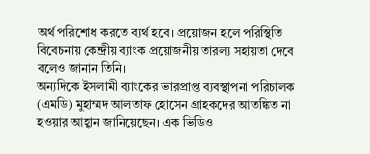অর্থ পরিশোধ করতে ব্যর্থ হবে। প্রয়োজন হলে পরিস্থিতি বিবেচনায় কেন্দ্রীয় ব্যাংক প্রয়োজনীয় তারল্য সহায়তা দেবে বলেও জানান তিনি।
অন্যদিকে ইসলামী ব্যাংকের ভারপ্রাপ্ত ব্যবস্থাপনা পরিচালক (এমডি) মুহাম্মদ আলতাফ হোসেন গ্রাহকদের আতঙ্কিত না হওয়ার আহ্বান জানিয়েছেন। এক ভিডিও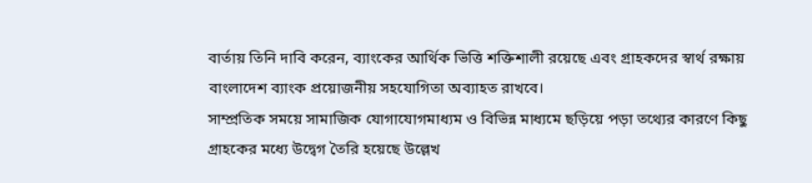বার্তায় তিনি দাবি করেন, ব্যাংকের আর্থিক ভিত্তি শক্তিশালী রয়েছে এবং গ্রাহকদের স্বার্থ রক্ষায় বাংলাদেশ ব্যাংক প্রয়োজনীয় সহযোগিতা অব্যাহত রাখবে।
সাম্প্রতিক সময়ে সামাজিক যোগাযোগমাধ্যম ও বিভিন্ন মাধ্যমে ছড়িয়ে পড়া তথ্যের কারণে কিছু গ্রাহকের মধ্যে উদ্বেগ তৈরি হয়েছে উল্লেখ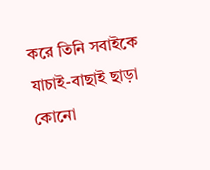করে তিনি সবাইকে যাচাই-বাছাই ছাড়া কোনো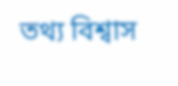তথ্য বিশ্বাস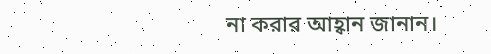না করার আহ্বান জানান।